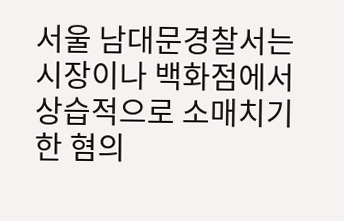서울 남대문경찰서는 시장이나 백화점에서 상습적으로 소매치기한 혐의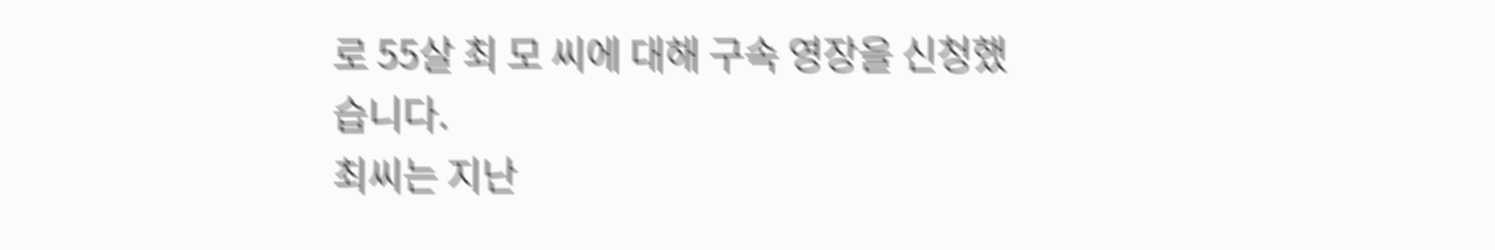로 55살 최 모 씨에 대해 구속 영장을 신청했습니다.
최씨는 지난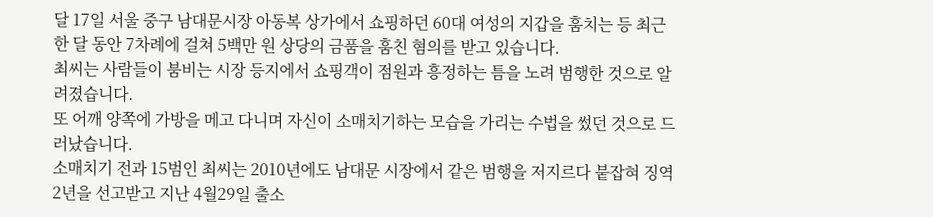달 17일 서울 중구 남대문시장 아동복 상가에서 쇼핑하던 60대 여성의 지갑을 훔치는 등 최근 한 달 동안 7차례에 걸쳐 5백만 원 상당의 금품을 훔친 혐의를 받고 있습니다.
최씨는 사람들이 붐비는 시장 등지에서 쇼핑객이 점원과 흥정하는 틈을 노려 범행한 것으로 알려졌습니다.
또 어깨 양쪽에 가방을 메고 다니며 자신이 소매치기하는 모습을 가리는 수법을 썼던 것으로 드러났습니다.
소매치기 전과 15범인 최씨는 2010년에도 남대문 시장에서 같은 범행을 저지르다 붙잡혀 징역 2년을 선고받고 지난 4월29일 출소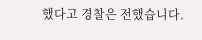했다고 경찰은 전했습니다.